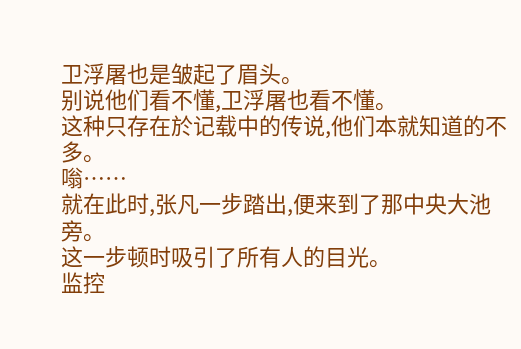卫浮屠也是皱起了眉头。
别说他们看不懂,卫浮屠也看不懂。
这种只存在於记载中的传说,他们本就知道的不多。
嗡……
就在此时,张凡一步踏出,便来到了那中央大池旁。
这一步顿时吸引了所有人的目光。
监控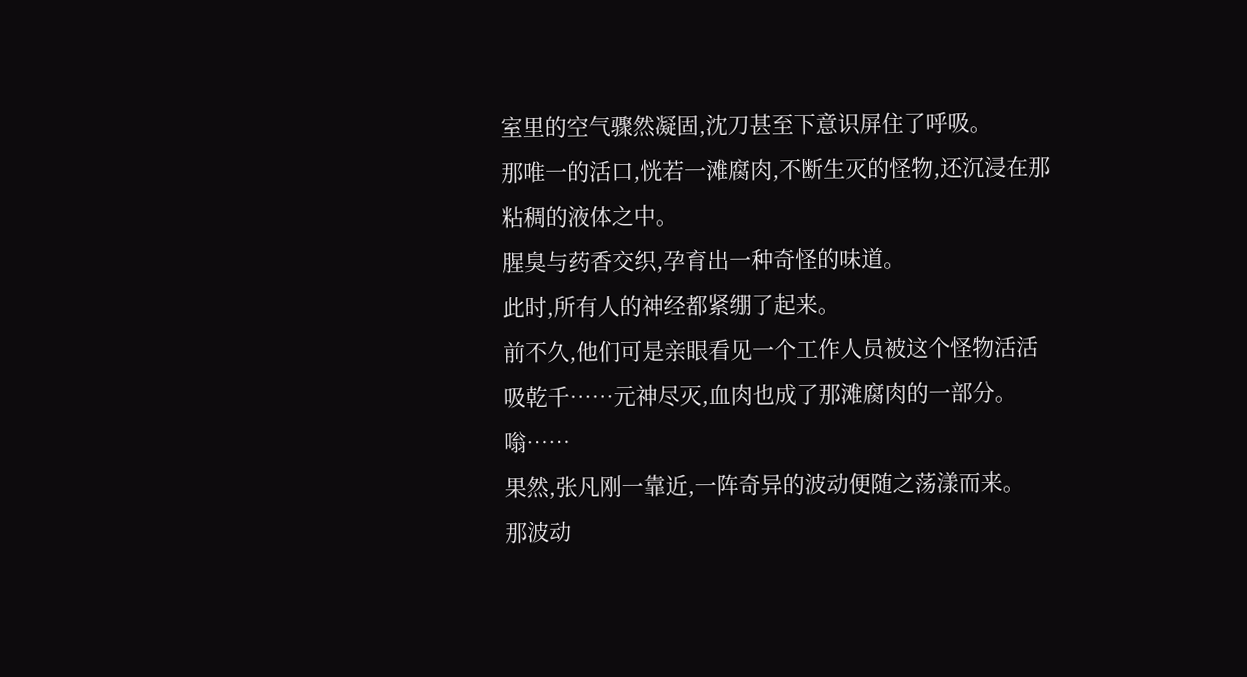室里的空气骤然凝固,沈刀甚至下意识屏住了呼吸。
那唯一的活口,恍若一滩腐肉,不断生灭的怪物,还沉浸在那粘稠的液体之中。
腥臭与药香交织,孕育出一种奇怪的味道。
此时,所有人的神经都紧绷了起来。
前不久,他们可是亲眼看见一个工作人员被这个怪物活活吸乾千……元神尽灭,血肉也成了那滩腐肉的一部分。
嗡……
果然,张凡刚一靠近,一阵奇异的波动便随之荡漾而来。
那波动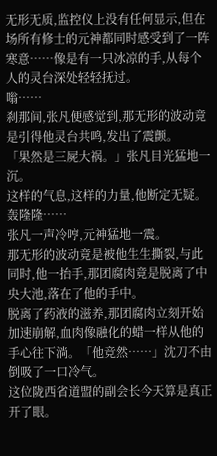无形无质,监控仪上没有任何显示,但在场所有修士的元神都同时感受到了一阵寒意……像是有一只冰凉的手,从每个人的灵台深处轻轻抚过。
嗡……
刹那间,张凡便感觉到,那无形的波动竟是引得他灵台共鸣,发出了震颤。
「果然是三屍大祸。」张凡目光猛地一沉。
这样的气息,这样的力量,他断定无疑。
轰隆隆……
张凡一声冷哼,元神猛地一震。
那无形的波动竟是被他生生撕裂,与此同时,他一抬手,那团腐肉竟是脱离了中央大池,落在了他的手中。
脱离了药液的滋养,那团腐肉立刻开始加速崩解,血肉像融化的蜡一样从他的手心往下淌。「他竞然……」沈刀不由倒吸了一口冷气。
这位陇西省道盟的副会长今天算是真正开了眼。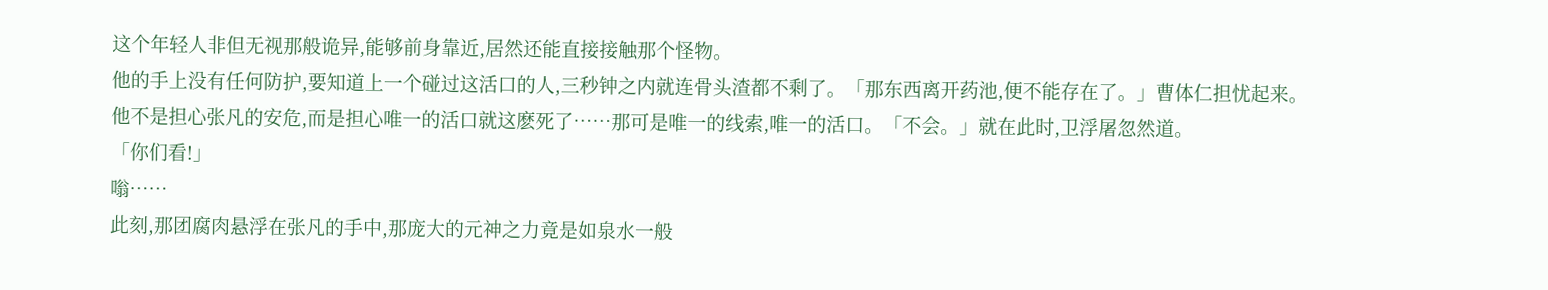这个年轻人非但无视那般诡异,能够前身靠近,居然还能直接接触那个怪物。
他的手上没有任何防护,要知道上一个碰过这活口的人,三秒钟之内就连骨头渣都不剩了。「那东西离开药池,便不能存在了。」曹体仁担忧起来。
他不是担心张凡的安危,而是担心唯一的活口就这麽死了……那可是唯一的线索,唯一的活口。「不会。」就在此时,卫浮屠忽然道。
「你们看!」
嗡……
此刻,那团腐肉悬浮在张凡的手中,那庞大的元神之力竟是如泉水一般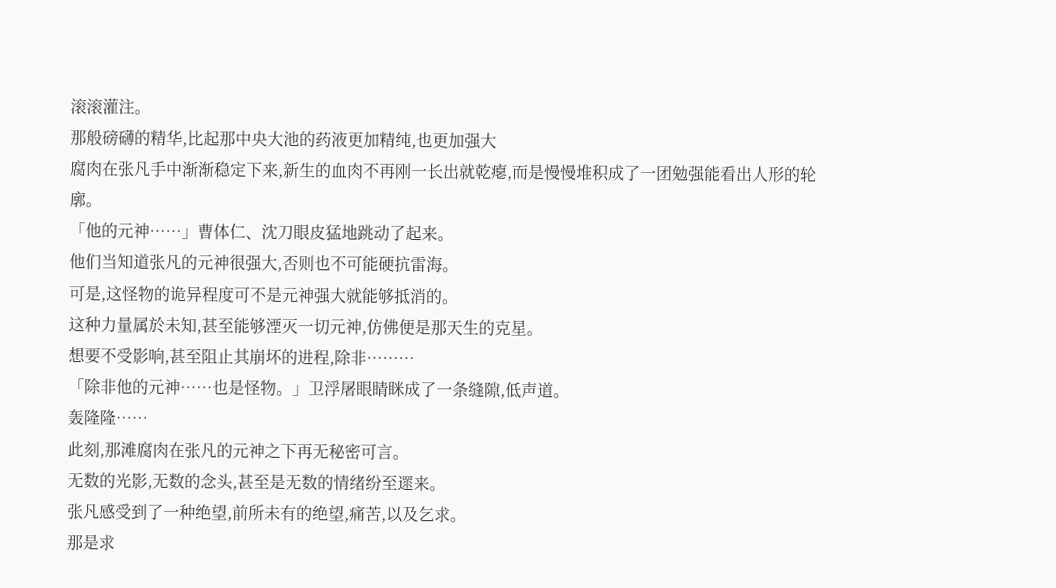滚滚灌注。
那般磅礴的精华,比起那中央大池的药液更加精纯,也更加强大
腐肉在张凡手中渐渐稳定下来,新生的血肉不再刚一长出就乾瘪,而是慢慢堆积成了一团勉强能看出人形的轮廓。
「他的元神……」曹体仁、沈刀眼皮猛地跳动了起来。
他们当知道张凡的元神很强大,否则也不可能硬抗雷海。
可是,这怪物的诡异程度可不是元神强大就能够抵消的。
这种力量属於未知,甚至能够湮灭一切元神,仿佛便是那天生的克星。
想要不受影响,甚至阻止其崩坏的进程,除非………
「除非他的元神……也是怪物。」卫浮屠眼睛眯成了一条缝隙,低声道。
轰隆隆……
此刻,那滩腐肉在张凡的元神之下再无秘密可言。
无数的光影,无数的念头,甚至是无数的情绪纷至遝来。
张凡感受到了一种绝望,前所未有的绝望,痛苦,以及乞求。
那是求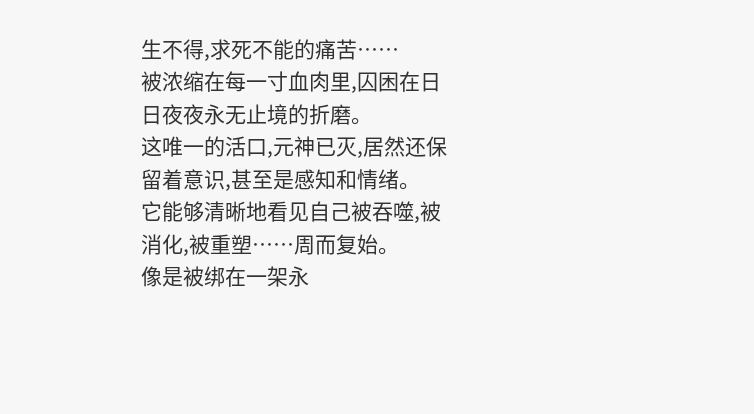生不得,求死不能的痛苦……
被浓缩在每一寸血肉里,囚困在日日夜夜永无止境的折磨。
这唯一的活口,元神已灭,居然还保留着意识,甚至是感知和情绪。
它能够清晰地看见自己被吞噬,被消化,被重塑……周而复始。
像是被绑在一架永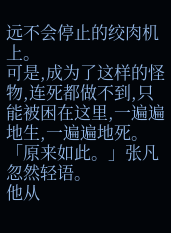远不会停止的绞肉机上。
可是,成为了这样的怪物,连死都做不到,只能被困在这里,一遍遍地生,一遍遍地死。
「原来如此。」张凡忽然轻语。
他从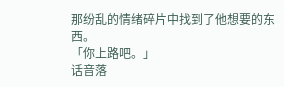那纷乱的情绪碎片中找到了他想要的东西。
「你上路吧。」
话音落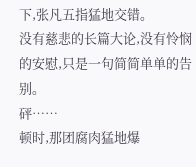下,张凡五指猛地交错。
没有慈悲的长篇大论,没有怜悯的安慰,只是一句简简单单的告别。
砰……
顿时,那团腐肉猛地爆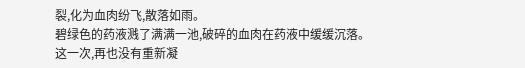裂,化为血肉纷飞,散落如雨。
碧绿色的药液溅了满满一池,破碎的血肉在药液中缓缓沉落。
这一次,再也没有重新凝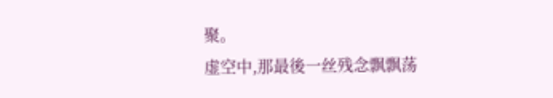聚。
虚空中,那最後一丝残念飘飘荡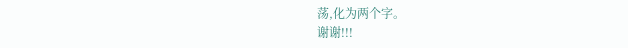荡,化为两个字。
谢谢!!!